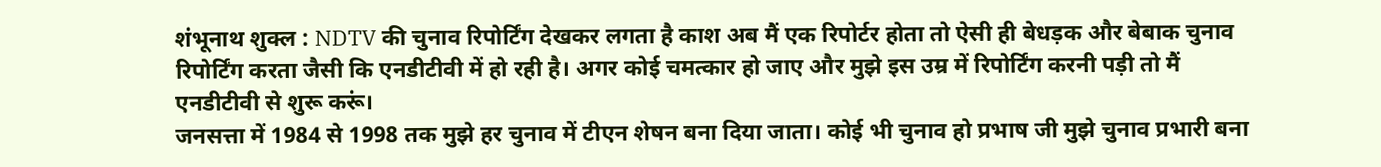शंभूनाथ शुक्ल : NDTV की चुनाव रिपोर्टिंग देखकर लगता है काश अब मैं एक रिपोर्टर होता तो ऐसी ही बेधड़क और बेबाक चुनाव रिपोर्टिंग करता जैसी कि एनडीटीवी में हो रही है। अगर कोई चमत्कार हो जाए और मुझे इस उम्र में रिपोर्टिंग करनी पड़ी तो मैं एनडीटीवी से शुरू करूं।
जनसत्ता में 1984 से 1998 तक मुझे हर चुनाव में टीएन शेषन बना दिया जाता। कोई भी चुनाव हो प्रभाष जी मुझे चुनाव प्रभारी बना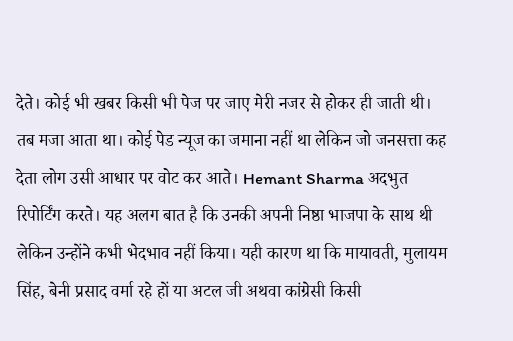देते। कोई भी खबर किसी भी पेज पर जाए मेरी नजर से होकर ही जाती थी। तब मजा आता था। कोई पेड न्यूज का जमाना नहीं था लेकिन जो जनसत्ता कह देता लोग उसी आधार पर वोट कर आते। Hemant Sharma अदभुत रिपोर्टिंग करते। यह अलग बात है कि उनकी अपनी निष्ठा भाजपा के साथ थी लेकिन उन्होंने कभी भेदभाव नहीं किया। यही कारण था कि मायावती, मुलायम सिंह, बेनी प्रसाद वर्मा रहे हों या अटल जी अथवा कांग्रेसी किसी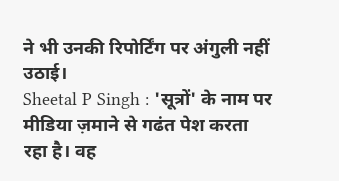ने भी उनकी रिपोर्टिंग पर अंगुली नहीं उठाई।
Sheetal P Singh : 'सूत्रों' के नाम पर मीडिया ज़माने से गढंत पेश करता रहा है। वह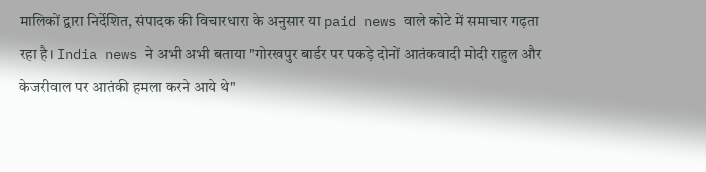मालिकों द्वारा निर्देशित, संपादक की विचारधारा के अनुसार या paid news वाले कोटे में समाचार गढ़ता रहा है। India news ने अभी अभी बताया "गोरखपुर बार्डर पर पकड़े दोनों आतंकवादी मोदी राहुल और केजरीवाल पर आतंकी हमला करने आये थे"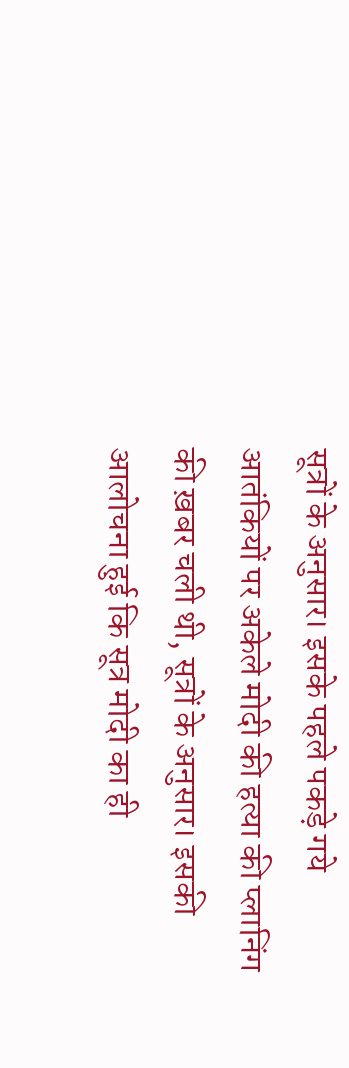सूत्रों के अनुसार। इसके पहले पकड़े गये आतंकियों पर अकेले मोदी की हत्या की प्लानिंग की ख़बर चली थी, सूत्रों के अनुसार। इसकी आलोचना हुई कि सूत्र मोदी का ही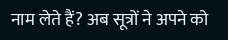नाम लेते हैं? अब सूत्रों ने अपने को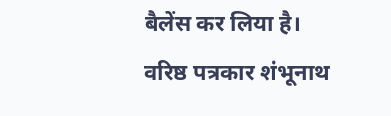बैलेंस कर लिया है।
वरिष्ठ पत्रकार शंभूनाथ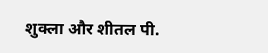शुक्ला और शीतल पी.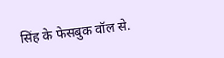सिंह के फेसबुक वॉल से.